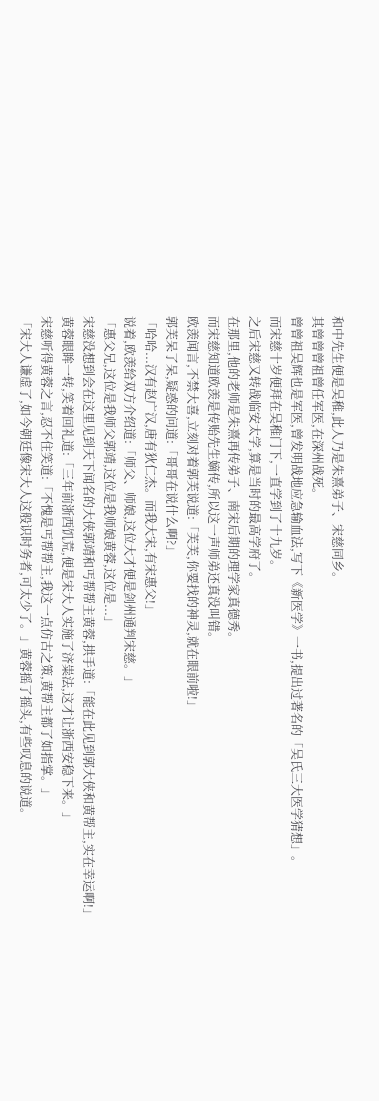和中先生便是吴稚,此人乃是朱熹弟子、宋慈同乡。
其曾曾曾祖曾任军医,在深州战死。
曾曾祖吴辉也是军医,曾发明战地应急输血法,写下《新医学》一书,提出过著名的「吴氏三大医学猜想」。
而宋慈十岁便拜在吴稚门下,一直学到了十九岁。
之后宋慈又转战临安太学,算是当时的最高学府了。
在那里,他的老师是朱熹再传弟子、南宋后期的理学家真德秀。
而宋慈知道欧羡是传贻先生嫡传,所以这一声师弟还真没叫错。
欧羡闻言,不禁大喜,立刻对着郭芙说道:「芙芙,你要找的神灵,就在眼前啦!」
郭芙呆了呆,疑惑的问道:「哥哥在说什么啊?」
「哈哈...汉有赵广汉,唐有狄仁杰。而我大宋,有宋惠父!」
说着,欧羡给双方介绍道:「师父、师娘,这位大才便是剑州通判宋慈。」
「惠父兄,这位是我师父郭靖,这位是我师娘黄蓉,这位是...」
宋慈没想到会在这里见到天下闻名的大侠郭靖和丐帮帮主黄蓉,拱手道:「能在此见到郭大侠和黄帮主,实在幸运啊!」
黄蓉眼眸一转,笑着回礼道:「三年前浙西饥荒,便是宋大人实施了济粜法,这才让浙西安稳下来。」
宋慈听得黄蓉之言,忍不住笑道:「不愧是丐帮帮主,我这一点仿古之策,黄帮主都了如指掌。」
「宋大人谦虚了,如今朝廷像宋大人这般识时务者,可太少了。」黄蓉摇了摇头,有些叹息的说道。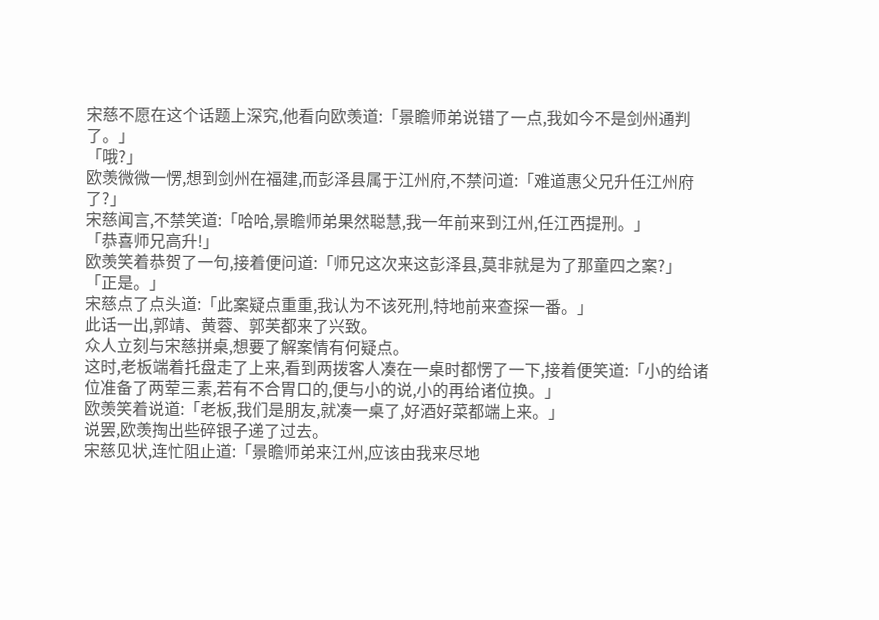宋慈不愿在这个话题上深究,他看向欧羡道:「景瞻师弟说错了一点,我如今不是剑州通判了。」
「哦?」
欧羡微微一愣,想到剑州在福建,而彭泽县属于江州府,不禁问道:「难道惠父兄升任江州府了?」
宋慈闻言,不禁笑道:「哈哈,景瞻师弟果然聪慧,我一年前来到江州,任江西提刑。」
「恭喜师兄高升!」
欧羡笑着恭贺了一句,接着便问道:「师兄这次来这彭泽县,莫非就是为了那童四之案?」
「正是。」
宋慈点了点头道:「此案疑点重重,我认为不该死刑,特地前来查探一番。」
此话一出,郭靖、黄蓉、郭芙都来了兴致。
众人立刻与宋慈拼桌,想要了解案情有何疑点。
这时,老板端着托盘走了上来,看到两拨客人凑在一桌时都愣了一下,接着便笑道:「小的给诸位准备了两荤三素,若有不合胃口的,便与小的说,小的再给诸位换。」
欧羡笑着说道:「老板,我们是朋友,就凑一桌了,好酒好菜都端上来。」
说罢,欧羡掏出些碎银子递了过去。
宋慈见状,连忙阻止道:「景瞻师弟来江州,应该由我来尽地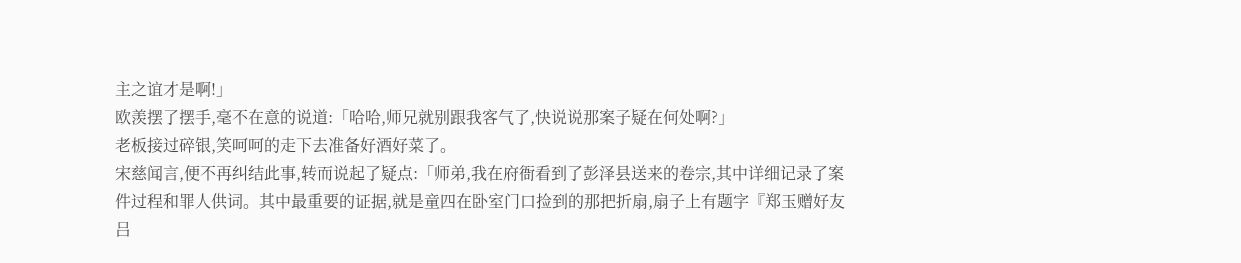主之谊才是啊!」
欧羡摆了摆手,毫不在意的说道:「哈哈,师兄就别跟我客气了,快说说那案子疑在何处啊?」
老板接过碎银,笑呵呵的走下去准备好酒好菜了。
宋慈闻言,便不再纠结此事,转而说起了疑点:「师弟,我在府衙看到了彭泽县送来的卷宗,其中详细记录了案件过程和罪人供词。其中最重要的证据,就是童四在卧室门口捡到的那把折扇,扇子上有题字『郑玉赠好友吕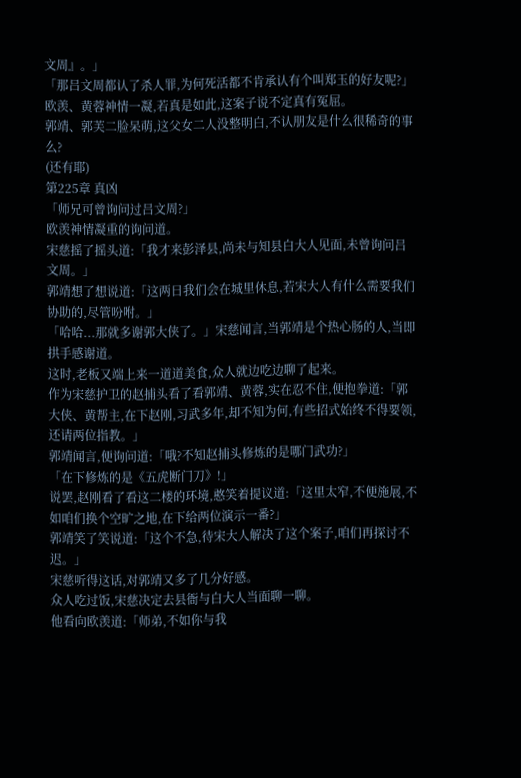文周』。」
「那吕文周都认了杀人罪,为何死活都不肯承认有个叫郑玉的好友呢?」
欧羡、黄蓉神情一凝,若真是如此,这案子说不定真有冤屈。
郭靖、郭芙二脸呆萌,这父女二人没整明白,不认朋友是什么很稀奇的事么?
(还有耶)
第225章 真凶
「师兄可曾询问过吕文周?」
欧羡神情凝重的询问道。
宋慈摇了摇头道:「我才来彭泽县,尚未与知县白大人见面,未曾询问吕文周。」
郭靖想了想说道:「这两日我们会在城里休息,若宋大人有什么需要我们协助的,尽管吩咐。」
「哈哈...那就多谢郭大侠了。」宋慈闻言,当郭靖是个热心肠的人,当即拱手感谢道。
这时,老板又端上来一道道美食,众人就边吃边聊了起来。
作为宋慈护卫的赵捕头看了看郭靖、黄蓉,实在忍不住,便抱拳道:「郭大侠、黄帮主,在下赵刚,习武多年,却不知为何,有些招式始终不得要领,还请两位指教。」
郭靖闻言,便询问道:「哦?不知赵捕头修炼的是哪门武功?」
「在下修炼的是《五虎断门刀》!」
说罢,赵刚看了看这二楼的环境,憨笑着提议道:「这里太窄,不便施展,不如咱们换个空旷之地,在下给两位演示一番?」
郭靖笑了笑说道:「这个不急,待宋大人解决了这个案子,咱们再探讨不迟。」
宋慈听得这话,对郭靖又多了几分好感。
众人吃过饭,宋慈决定去县衙与白大人当面聊一聊。
他看向欧羡道:「师弟,不如你与我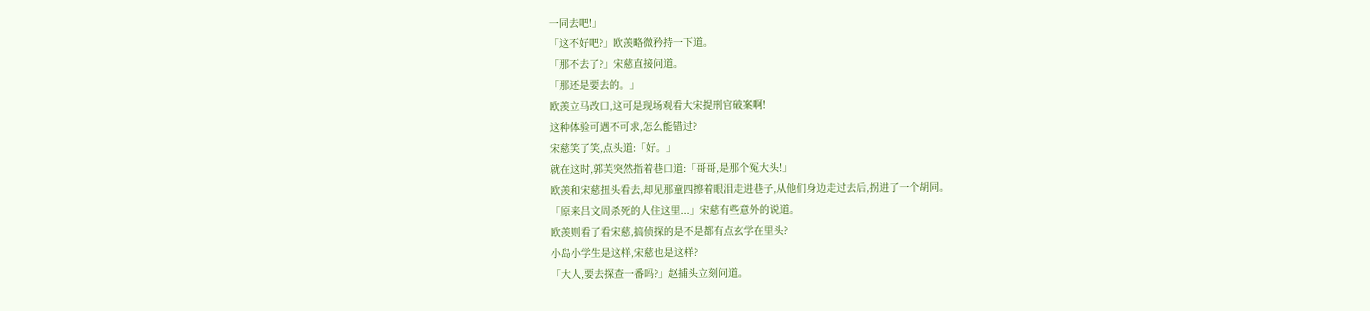一同去吧!」
「这不好吧?」欧羡略微矜持一下道。
「那不去了?」宋慈直接问道。
「那还是要去的。」
欧羡立马改口,这可是现场观看大宋提刑官破案啊!
这种体验可遇不可求,怎么能错过?
宋慈笑了笑,点头道:「好。」
就在这时,郭芙突然指着巷口道:「哥哥,是那个冤大头!」
欧羡和宋慈扭头看去,却见那童四擦着眼泪走进巷子,从他们身边走过去后,拐进了一个胡同。
「原来吕文周杀死的人住这里...」宋慈有些意外的说道。
欧羡则看了看宋慈,搞侦探的是不是都有点玄学在里头?
小岛小学生是这样,宋慈也是这样?
「大人,要去探查一番吗?」赵捕头立刻问道。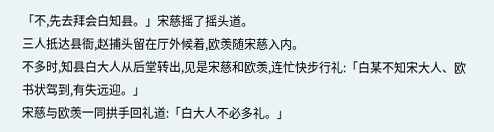「不,先去拜会白知县。」宋慈摇了摇头道。
三人抵达县衙,赵捕头留在厅外候着,欧羡随宋慈入内。
不多时,知县白大人从后堂转出,见是宋慈和欧羡,连忙快步行礼:「白某不知宋大人、欧书状驾到,有失远迎。」
宋慈与欧羡一同拱手回礼道:「白大人不必多礼。」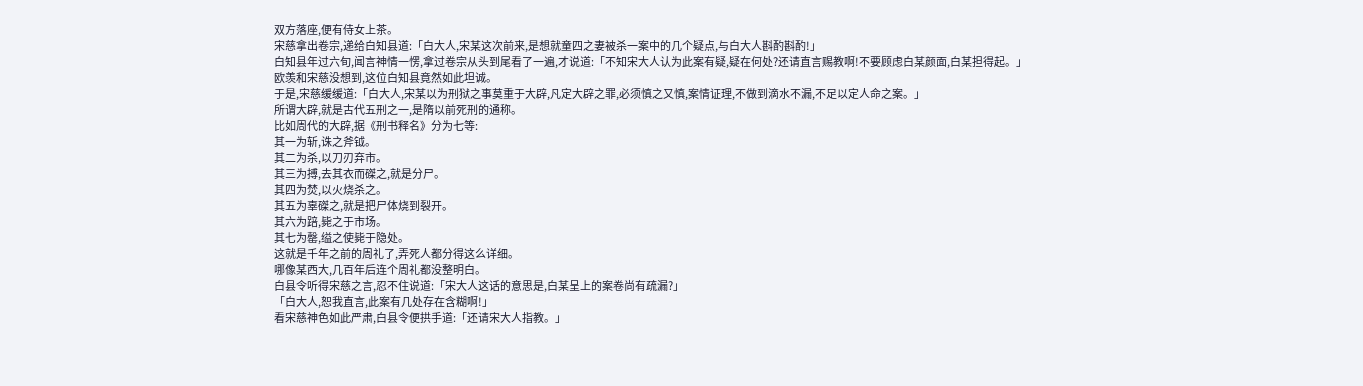双方落座,便有侍女上茶。
宋慈拿出卷宗,递给白知县道:「白大人,宋某这次前来,是想就童四之妻被杀一案中的几个疑点,与白大人斟酌斟酌!」
白知县年过六旬,闻言神情一愣,拿过卷宗从头到尾看了一遍,才说道:「不知宋大人认为此案有疑,疑在何处?还请直言赐教啊!不要顾虑白某颜面,白某担得起。」
欧羡和宋慈没想到,这位白知县竟然如此坦诚。
于是,宋慈缓缓道:「白大人,宋某以为刑狱之事莫重于大辟,凡定大辟之罪,必须慎之又慎,案情证理,不做到滴水不漏,不足以定人命之案。」
所谓大辟,就是古代五刑之一,是隋以前死刑的通称。
比如周代的大辟,据《刑书释名》分为七等:
其一为斩,诛之斧钺。
其二为杀,以刀刃弃市。
其三为搏,去其衣而磔之,就是分尸。
其四为焚,以火烧杀之。
其五为辜磔之,就是把尸体烧到裂开。
其六为踣,毙之于市场。
其七为罄,缢之使毙于隐处。
这就是千年之前的周礼了,弄死人都分得这么详细。
哪像某西大,几百年后连个周礼都没整明白。
白县令听得宋慈之言,忍不住说道:「宋大人这话的意思是,白某呈上的案卷尚有疏漏?」
「白大人,恕我直言,此案有几处存在含糊啊!」
看宋慈神色如此严肃,白县令便拱手道:「还请宋大人指教。」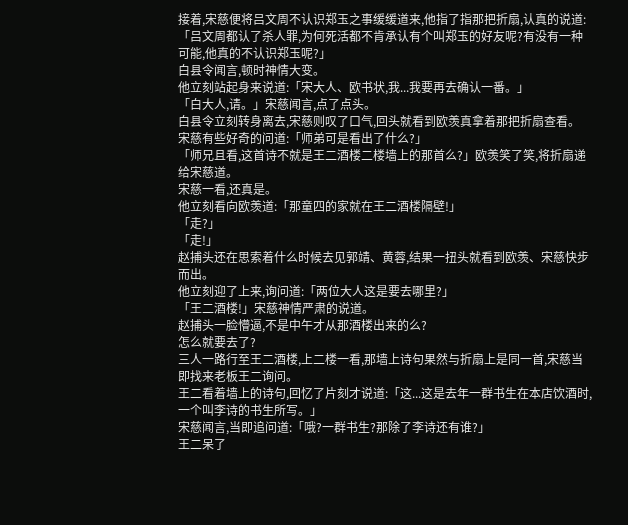接着,宋慈便将吕文周不认识郑玉之事缓缓道来,他指了指那把折扇,认真的说道:「吕文周都认了杀人罪,为何死活都不肯承认有个叫郑玉的好友呢?有没有一种可能,他真的不认识郑玉呢?」
白县令闻言,顿时神情大变。
他立刻站起身来说道:「宋大人、欧书状,我...我要再去确认一番。」
「白大人,请。」宋慈闻言,点了点头。
白县令立刻转身离去,宋慈则叹了口气,回头就看到欧羡真拿着那把折扇查看。
宋慈有些好奇的问道:「师弟可是看出了什么?」
「师兄且看,这首诗不就是王二酒楼二楼墙上的那首么?」欧羡笑了笑,将折扇递给宋慈道。
宋慈一看,还真是。
他立刻看向欧羡道:「那童四的家就在王二酒楼隔壁!」
「走?」
「走!」
赵捕头还在思索着什么时候去见郭靖、黄蓉,结果一扭头就看到欧羡、宋慈快步而出。
他立刻迎了上来,询问道:「两位大人这是要去哪里?」
「王二酒楼!」宋慈神情严肃的说道。
赵捕头一脸懵逼,不是中午才从那酒楼出来的么?
怎么就要去了?
三人一路行至王二酒楼,上二楼一看,那墙上诗句果然与折扇上是同一首,宋慈当即找来老板王二询问。
王二看着墙上的诗句,回忆了片刻才说道:「这...这是去年一群书生在本店饮酒时,一个叫李诗的书生所写。」
宋慈闻言,当即追问道:「哦?一群书生?那除了李诗还有谁?」
王二呆了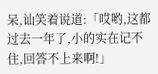呆,讪笑着说道:「哎哟,这都过去一年了,小的实在记不住,回答不上来啊!」